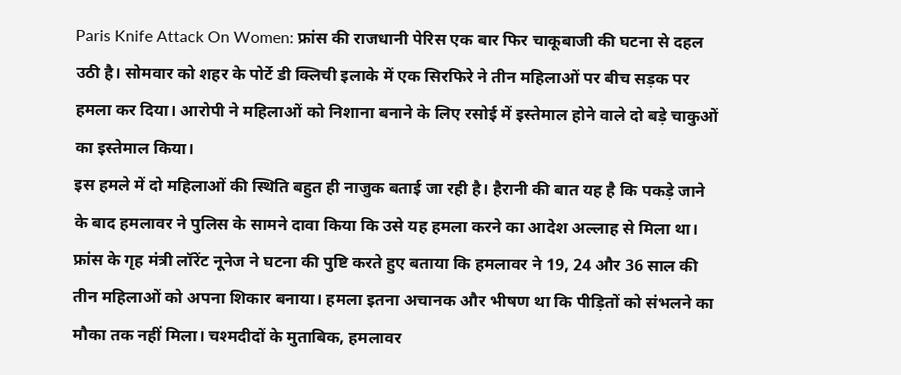Paris Knife Attack On Women: फ्रांस की राजधानी पेरिस एक बार फिर चाकूबाजी की घटना से दहल उठी है। सोमवार को शहर के पोर्टे डी क्लिची इलाके में एक सिरफिरे ने तीन महिलाओं पर बीच सड़क पर हमला कर दिया। आरोपी ने महिलाओं को निशाना बनाने के लिए रसोई में इस्तेमाल होने वाले दो बड़े चाकुओं का इस्तेमाल किया।
इस हमले में दो महिलाओं की स्थिति बहुत ही नाजुक बताई जा रही है। हैरानी की बात यह है कि पकड़े जाने के बाद हमलावर ने पुलिस के सामने दावा किया कि उसे यह हमला करने का आदेश अल्लाह से मिला था।
फ्रांस के गृह मंत्री लॉरेंट नूनेज ने घटना की पुष्टि करते हुए बताया कि हमलावर ने 19, 24 और 36 साल की तीन महिलाओं को अपना शिकार बनाया। हमला इतना अचानक और भीषण था कि पीड़ितों को संभलने का मौका तक नहीं मिला। चश्मदीदों के मुताबिक, हमलावर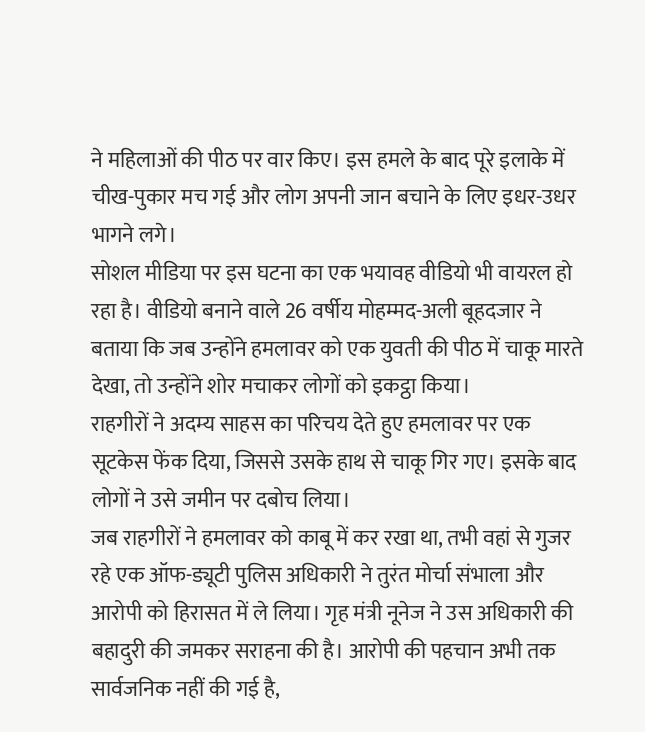ने महिलाओं की पीठ पर वार किए। इस हमले के बाद पूरे इलाके में चीख-पुकार मच गई और लोग अपनी जान बचाने के लिए इधर-उधर भागने लगे।
सोशल मीडिया पर इस घटना का एक भयावह वीडियो भी वायरल हो रहा है। वीडियो बनाने वाले 26 वर्षीय मोहम्मद-अली बूहदजार ने बताया कि जब उन्होंने हमलावर को एक युवती की पीठ में चाकू मारते देखा, तो उन्होंने शोर मचाकर लोगों को इकट्ठा किया।
राहगीरों ने अदम्य साहस का परिचय देते हुए हमलावर पर एक सूटकेस फेंक दिया, जिससे उसके हाथ से चाकू गिर गए। इसके बाद लोगों ने उसे जमीन पर दबोच लिया।
जब राहगीरों ने हमलावर को काबू में कर रखा था, तभी वहां से गुजर रहे एक ऑफ-ड्यूटी पुलिस अधिकारी ने तुरंत मोर्चा संभाला और आरोपी को हिरासत में ले लिया। गृह मंत्री नूनेज ने उस अधिकारी की बहादुरी की जमकर सराहना की है। आरोपी की पहचान अभी तक सार्वजनिक नहीं की गई है,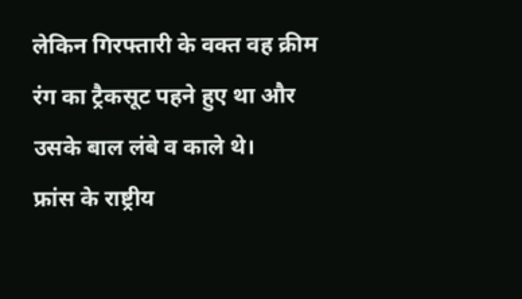लेकिन गिरफ्तारी के वक्त वह क्रीम रंग का ट्रैकसूट पहने हुए था और उसके बाल लंबे व काले थे।
फ्रांस के राष्ट्रीय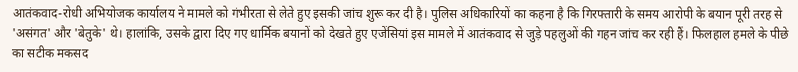आतंकवाद-रोधी अभियोजक कार्यालय ने मामले को गंभीरता से लेते हुए इसकी जांच शुरू कर दी है। पुलिस अधिकारियों का कहना है कि गिरफ्तारी के समय आरोपी के बयान पूरी तरह से 'असंगत' और 'बेतुके' थे। हालांकि, उसके द्वारा दिए गए धार्मिक बयानों को देखते हुए एजेंसियां इस मामले में आतंकवाद से जुड़े पहलुओं की गहन जांच कर रही हैं। फिलहाल हमले के पीछे का सटीक मकसद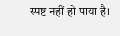स्पष्ट नहीं हो पाया है।